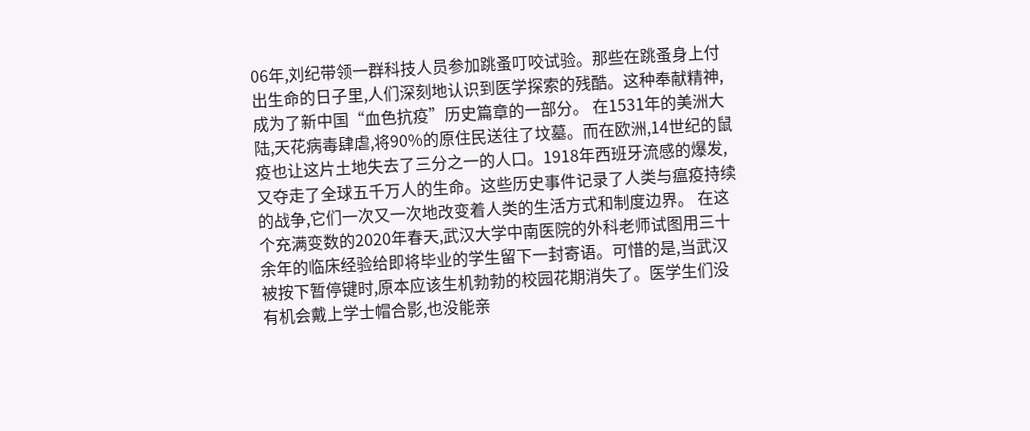06年,刘纪带领一群科技人员参加跳蚤叮咬试验。那些在跳蚤身上付出生命的日子里,人们深刻地认识到医学探索的残酷。这种奉献精神,成为了新中国“血色抗疫”历史篇章的一部分。 在1531年的美洲大陆,天花病毒肆虐,将90%的原住民送往了坟墓。而在欧洲,14世纪的鼠疫也让这片土地失去了三分之一的人口。1918年西班牙流感的爆发,又夺走了全球五千万人的生命。这些历史事件记录了人类与瘟疫持续的战争,它们一次又一次地改变着人类的生活方式和制度边界。 在这个充满变数的2020年春天,武汉大学中南医院的外科老师试图用三十余年的临床经验给即将毕业的学生留下一封寄语。可惜的是,当武汉被按下暂停键时,原本应该生机勃勃的校园花期消失了。医学生们没有机会戴上学士帽合影,也没能亲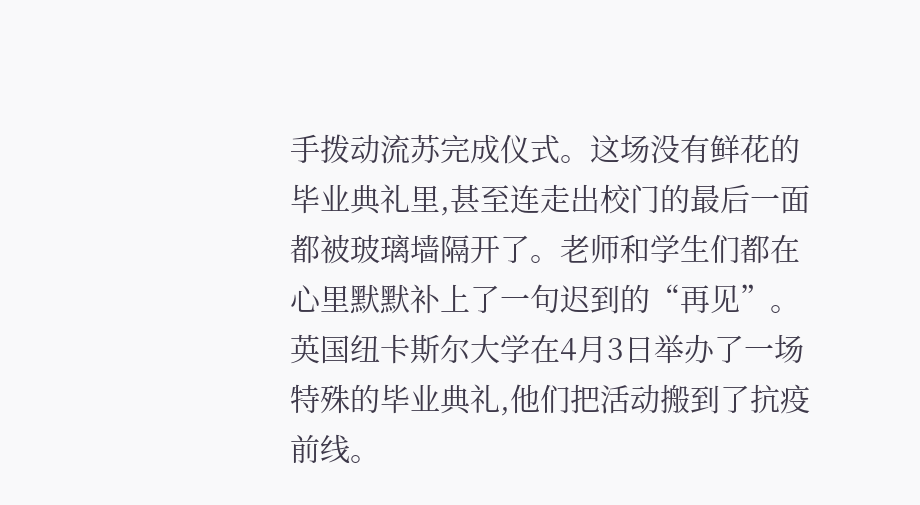手拨动流苏完成仪式。这场没有鲜花的毕业典礼里,甚至连走出校门的最后一面都被玻璃墙隔开了。老师和学生们都在心里默默补上了一句迟到的“再见”。 英国纽卡斯尔大学在4月3日举办了一场特殊的毕业典礼,他们把活动搬到了抗疫前线。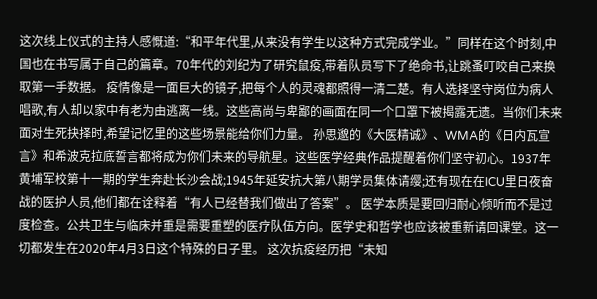这次线上仪式的主持人感慨道:“和平年代里,从来没有学生以这种方式完成学业。”同样在这个时刻,中国也在书写属于自己的篇章。70年代的刘纪为了研究鼠疫,带着队员写下了绝命书,让跳蚤叮咬自己来换取第一手数据。 疫情像是一面巨大的镜子,把每个人的灵魂都照得一清二楚。有人选择坚守岗位为病人唱歌,有人却以家中有老为由逃离一线。这些高尚与卑鄙的画面在同一个口罩下被揭露无遗。当你们未来面对生死抉择时,希望记忆里的这些场景能给你们力量。 孙思邈的《大医精诚》、WMA的《日内瓦宣言》和希波克拉底誓言都将成为你们未来的导航星。这些医学经典作品提醒着你们坚守初心。1937年黄埔军校第十一期的学生奔赴长沙会战;1945年延安抗大第八期学员集体请缨;还有现在在ICU里日夜奋战的医护人员,他们都在诠释着“有人已经替我们做出了答案”。 医学本质是要回归耐心倾听而不是过度检查。公共卫生与临床并重是需要重塑的医疗队伍方向。医学史和哲学也应该被重新请回课堂。这一切都发生在2020年4月3日这个特殊的日子里。 这次抗疫经历把“未知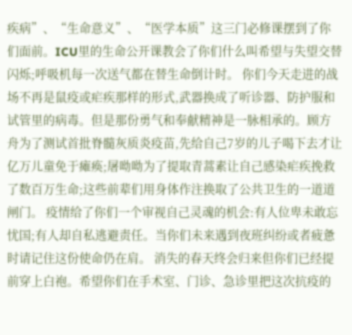疾病”、“生命意义”、“医学本质”这三门必修课摆到了你们面前。ICU里的生命公开课教会了你们什么叫希望与失望交替闪烁;呼吸机每一次送气都在替生命倒计时。 你们今天走进的战场不再是鼠疫或疟疾那样的形式,武器换成了听诊器、防护服和试管里的病毒。但是那份勇气和奉献精神是一脉相承的。顾方舟为了测试首批脊髓灰质炎疫苗,先给自己7岁的儿子喝下去才让亿万儿童免于瘫痪;屠呦呦为了提取青蒿素让自己感染疟疾挽救了数百万生命;这些前辈们用身体作注换取了公共卫生的一道道闸门。 疫情给了你们一个审视自己灵魂的机会:有人位卑未敢忘忧国;有人却自私逃避责任。当你们未来遇到夜班纠纷或者疲惫时请记住这份使命仍在肩。 消失的春天终会归来但你们已经提前穿上白袍。希望你们在手术室、门诊、急诊里把这次抗疫的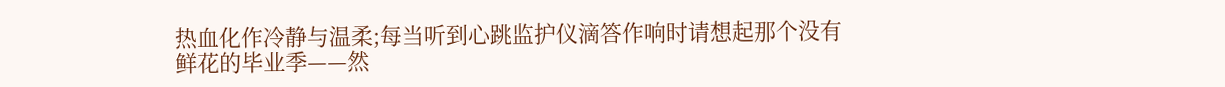热血化作冷静与温柔;每当听到心跳监护仪滴答作响时请想起那个没有鲜花的毕业季——然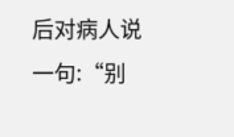后对病人说一句:“别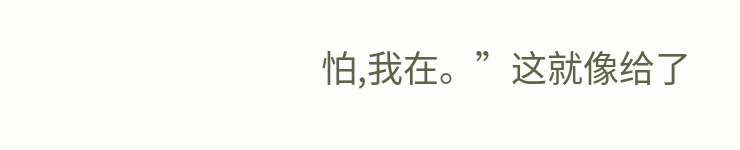怕,我在。”这就像给了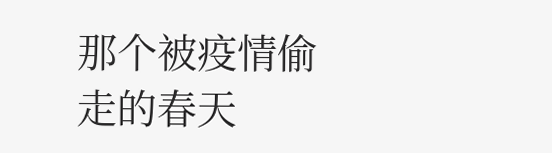那个被疫情偷走的春天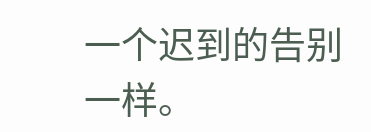一个迟到的告别一样。